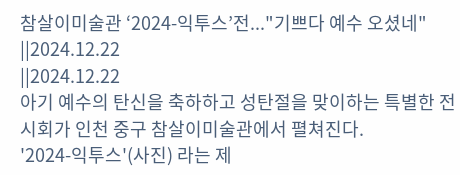참살이미술관 ‘2024-익투스’전..."기쁘다 예수 오셨네"
||2024.12.22
||2024.12.22
아기 예수의 탄신을 축하하고 성탄절을 맞이하는 특별한 전시회가 인천 중구 참살이미술관에서 펼쳐진다.
'2024-익투스'(사진) 라는 제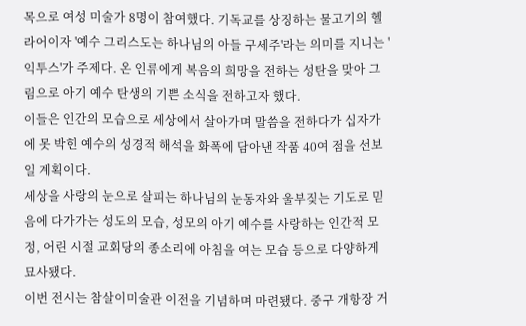목으로 여성 미술가 8명이 참여했다. 기독교를 상징하는 물고기의 헬라어이자 '예수 그리스도는 하나님의 아들 구세주'라는 의미를 지니는 '익투스'가 주제다. 온 인류에게 복음의 희망을 전하는 성탄을 맞아 그림으로 아기 예수 탄생의 기쁜 소식을 전하고자 했다.
이들은 인간의 모습으로 세상에서 살아가며 말씀을 전하다가 십자가에 못 박힌 예수의 성경적 해석을 화폭에 담아낸 작품 40여 점을 선보일 계획이다.
세상을 사랑의 눈으로 살피는 하나님의 눈동자와 울부짖는 기도로 믿음에 다가가는 성도의 모습, 성모의 아기 예수를 사랑하는 인간적 모정, 어린 시절 교회당의 종소리에 아침을 여는 모습 등으로 다양하게 묘사됐다.
이번 전시는 참살이미술관 이전을 기념하며 마련됐다. 중구 개항장 거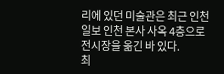리에 있던 미술관은 최근 인천일보 인천 본사 사옥 4층으로 전시장을 옮긴 바 있다.
최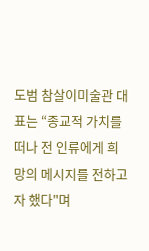도범 참살이미술관 대표는 “종교적 가치를 떠나 전 인류에게 희망의 메시지를 전하고자 했다"며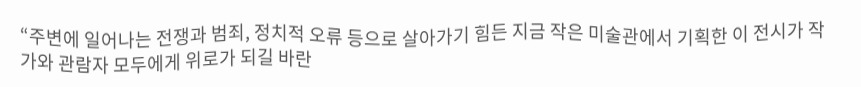“주변에 일어나는 전쟁과 범죄, 정치적 오류 등으로 살아가기 힘든 지금 작은 미술관에서 기획한 이 전시가 작가와 관람자 모두에게 위로가 되길 바란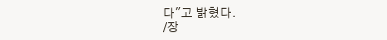다"고 밝혔다.
/장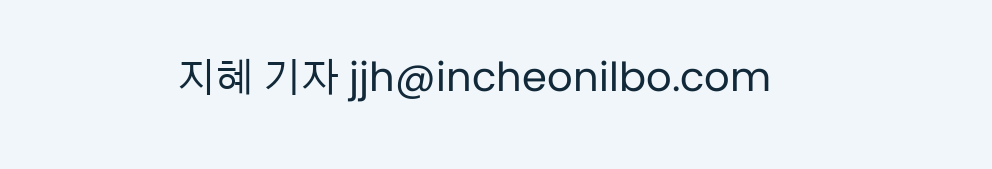지혜 기자 jjh@incheonilbo.com